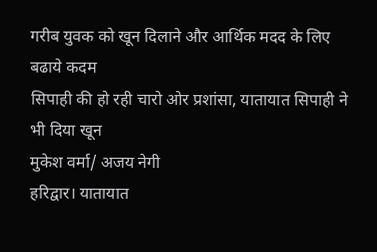गरीब युवक को खून दिलाने और आर्थिक मदद के लिए बढाये कदम
सिपाही की हो रही चारो ओर प्रशांसा, यातायात सिपाही ने भी दिया खून
मुकेश वर्मा/ अजय नेगी
हरिद्वार। यातायात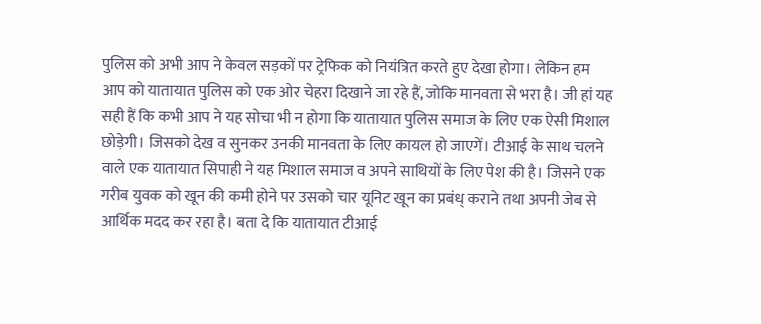पुलिस को अभी आप ने केवल सड़कों पर ट्रेफिक को नियंत्रित करते हुए देखा होगा। लेकिन हम आप को यातायात पुलिस को एक ओर चेहरा दिखाने जा रहे हैं, जोकि मानवता से भरा है। जी हां यह सही हैं कि कभी आप ने यह सोचा भी न होगा कि यातायात पुलिस समाज के लिए एक ऐसी मिशाल छोड़ेगी। जिसको देख व सुनकर उनकी मानवता के लिए कायल हो जाएगें। टीआई के साथ चलने वाले एक यातायात सिपाही ने यह मिशाल समाज व अपने साथियों के लिए पेश की है। जिसने एक गरीब युवक को खून की कमी होने पर उसको चार यूनिट खून का प्रबंध् कराने तथा अपनी जेब से आर्थिक मदद कर रहा है। बता दे कि यातायात टीआई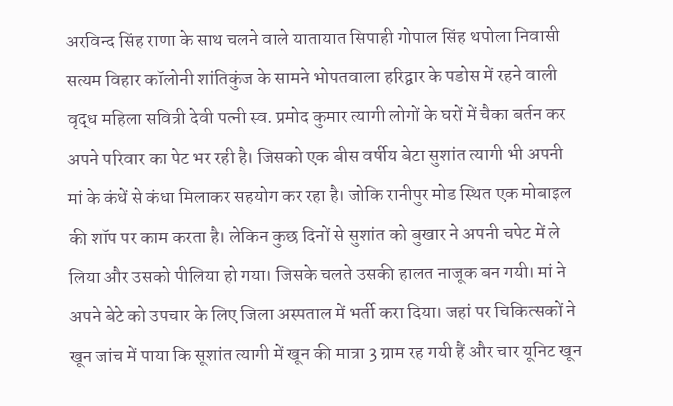अरविन्द सिंह राणा के साथ चलने वाले यातायात सिपाही गोपाल सिंह थपोला निवासी सत्यम विहार कॉलोनी शांतिकुंज के सामने भोपतवाला हरिद्वार के पडोस में रहने वाली वृद्ध महिला सवित्री देवी पत्नी स्व. प्रमोद कुमार त्यागी लोगों के घरों में चैका बर्तन कर अपने परिवार का पेट भर रही है। जिसको एक बीस वर्षीय बेटा सुशांत त्यागी भी अपनी मां के कंधें से कंधा मिलाकर सहयोग कर रहा है। जोकि रानीपुर मोड स्थित एक मोबाइल की शॉप पर काम करता है। लेकिन कुछ दिनों से सुशांत को बुखार ने अपनी चपेट में ले लिया और उसको पीलिया हो गया। जिसके चलते उसकी हालत नाजूक बन गयी। मां ने अपने बेटे को उपचार के लिए जिला अस्पताल में भर्ती करा दिया। जहां पर चिकित्सकों ने खून जांच में पाया कि सूशांत त्यागी में खून की मात्रा 3 ग्राम रह गयी हैं और चार यूनिट खून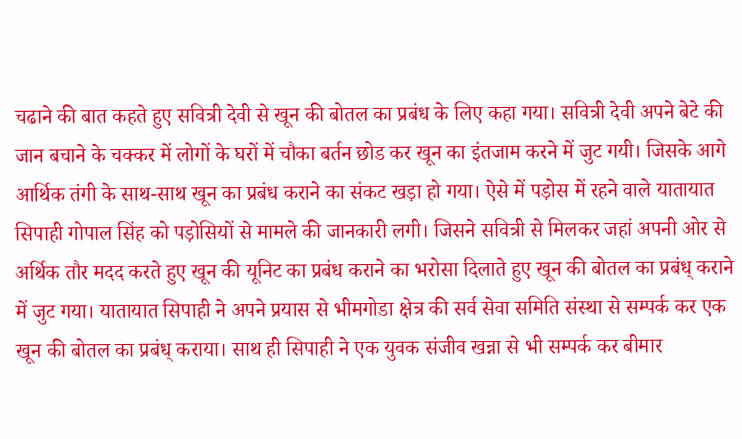चढाने की बात कहते हुए सवित्री देवी से खून की बोतल का प्रबंध के लिए कहा गया। सवित्री देवी अपने बेटे की जान बचाने के चक्कर में लोगों के घरों में चौका बर्तन छोड कर खून का इंतजाम करने में जुट गयी। जिसके आगे आर्थिक तंगी के साथ-साथ खून का प्रबंध कराने का संकट खड़ा हो गया। ऐसे में पड़ोस में रहने वाले यातायात सिपाही गोपाल सिंह को पड़ोसियों से मामले की जानकारी लगी। जिसने सवित्री से मिलकर जहां अपनी ओर से अर्थिक तौर मदद करते हुए खून की यूनिट का प्रबंध कराने का भरोसा दिलाते हुए खून की बोतल का प्रबंध् कराने में जुट गया। यातायात सिपाही ने अपने प्रयास से भीमगोडा क्षेत्र की सर्व सेवा समिति संस्था से सम्पर्क कर एक खून की बोतल का प्रबंध् कराया। साथ ही सिपाही ने एक युवक संजीव खन्ना से भी सम्पर्क कर बीमार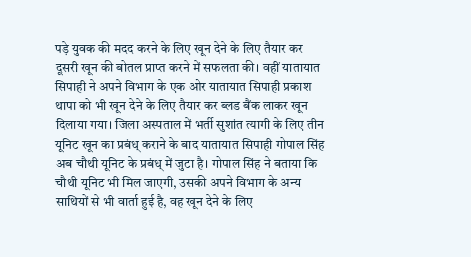पड़े युवक की मदद करने के लिए खून देने के लिए तैयार कर दूसरी खून की बोतल प्राप्त करने में सफलता की। वहीं यातायात सिपाही ने अपने विभाग के एक ओर यातायात सिपाही प्रकाश थापा को भी खून देने के लिए तैयार कर ब्लड बैंक लाकर खून दिलाया गया। जिला अस्पताल में भर्ती सुशांत त्यागी के लिए तीन यूनिट खून का प्रबंध् कराने के बाद यातायात सिपाही गोपाल सिंह अब चौथी यूनिट के प्रबंध् में जुटा है। गोपाल सिंह ने बताया कि चौथी यूनिट भी मिल जाएगी, उसकी अपने विभाग के अन्य साथियों से भी वार्ता हुई है, वह खून देने के लिए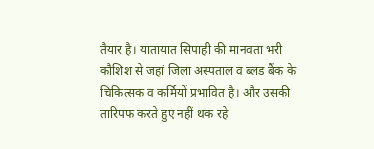तैयार है। यातायात सिपाही की मानवता भरी कौशिश से जहां जिला अस्पताल व ब्लड बैंक के चिकित्सक व कर्मियों प्रभावित है। और उसकी तारिपफ करते हुए नहीं थक रहे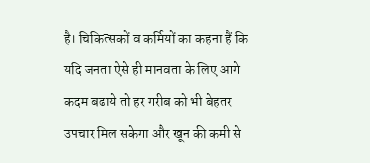है। चिकित्सकों व कर्मियों का कहना हैं कि यदि जनता ऐसे ही मानवता के लिए आगे कदम बढाये तो हर गरीब को भी बेहतर उपचार मिल सकेगा और खून की कमी से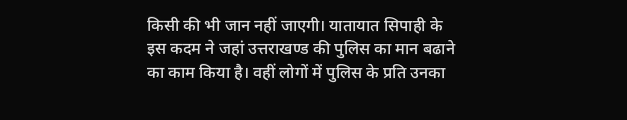किसी की भी जान नहीं जाएगी। यातायात सिपाही के इस कदम ने जहां उत्तराखण्ड की पुलिस का मान बढाने का काम किया है। वहीं लोगों में पुलिस के प्रति उनका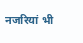नजरियां भी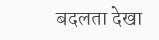बदलता देखा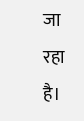जा रहा है।